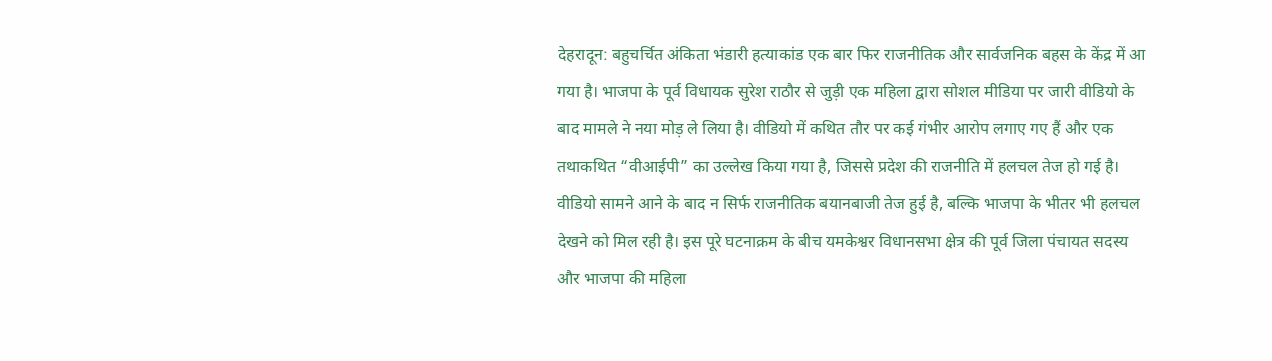देहरादून: बहुचर्चित अंकिता भंडारी हत्याकांड एक बार फिर राजनीतिक और सार्वजनिक बहस के केंद्र में आ गया है। भाजपा के पूर्व विधायक सुरेश राठौर से जुड़ी एक महिला द्वारा सोशल मीडिया पर जारी वीडियो के बाद मामले ने नया मोड़ ले लिया है। वीडियो में कथित तौर पर कई गंभीर आरोप लगाए गए हैं और एक तथाकथित “वीआईपी” का उल्लेख किया गया है, जिससे प्रदेश की राजनीति में हलचल तेज हो गई है।
वीडियो सामने आने के बाद न सिर्फ राजनीतिक बयानबाजी तेज हुई है, बल्कि भाजपा के भीतर भी हलचल देखने को मिल रही है। इस पूरे घटनाक्रम के बीच यमकेश्वर विधानसभा क्षेत्र की पूर्व जिला पंचायत सदस्य और भाजपा की महिला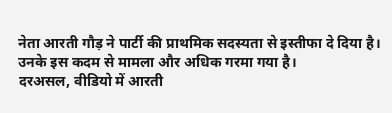नेता आरती गौड़ ने पार्टी की प्राथमिक सदस्यता से इस्तीफा दे दिया है। उनके इस कदम से मामला और अधिक गरमा गया है।
दरअसल, वीडियो में आरती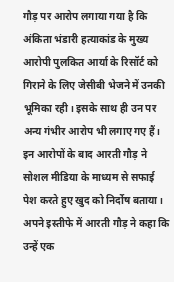गौड़ पर आरोप लगाया गया है कि अंकिता भंडारी हत्याकांड के मुख्य आरोपी पुलकित आर्या के रिसॉर्ट को गिराने के लिए जेसीबी भेजने में उनकी भूमिका रही। इसके साथ ही उन पर अन्य गंभीर आरोप भी लगाए गए हैं। इन आरोपों के बाद आरती गौड़ ने सोशल मीडिया के माध्यम से सफाई पेश करते हुए खुद को निर्दोष बताया।
अपने इस्तीफे में आरती गौड़ ने कहा कि उन्हें एक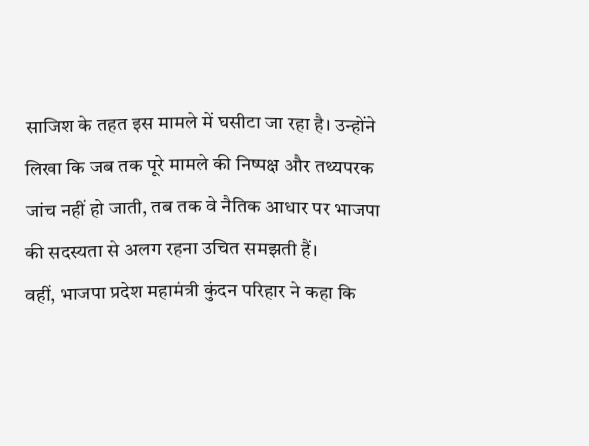साजिश के तहत इस मामले में घसीटा जा रहा है। उन्होंने लिखा कि जब तक पूरे मामले की निष्पक्ष और तथ्यपरक जांच नहीं हो जाती, तब तक वे नैतिक आधार पर भाजपा की सदस्यता से अलग रहना उचित समझती हैं।
वहीं, भाजपा प्रदेश महामंत्री कुंदन परिहार ने कहा कि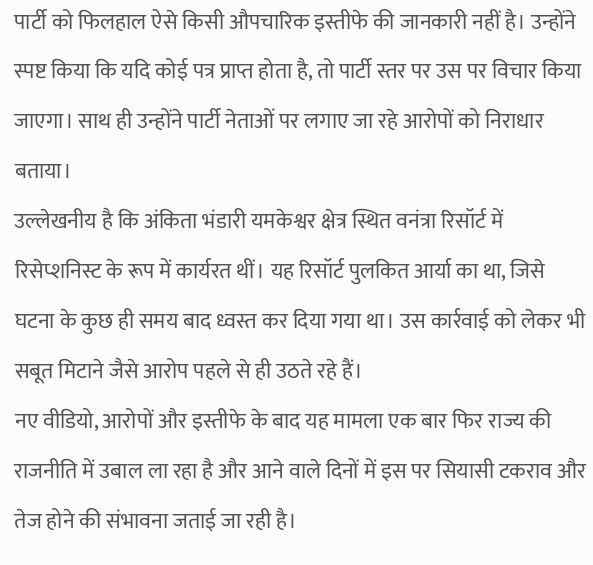पार्टी को फिलहाल ऐसे किसी औपचारिक इस्तीफे की जानकारी नहीं है। उन्होंने स्पष्ट किया कि यदि कोई पत्र प्राप्त होता है, तो पार्टी स्तर पर उस पर विचार किया जाएगा। साथ ही उन्होंने पार्टी नेताओं पर लगाए जा रहे आरोपों को निराधार बताया।
उल्लेखनीय है कि अंकिता भंडारी यमकेश्वर क्षेत्र स्थित वनंत्रा रिसॉर्ट में रिसेप्शनिस्ट के रूप में कार्यरत थीं। यह रिसॉर्ट पुलकित आर्या का था, जिसे घटना के कुछ ही समय बाद ध्वस्त कर दिया गया था। उस कार्रवाई को लेकर भी सबूत मिटाने जैसे आरोप पहले से ही उठते रहे हैं।
नए वीडियो, आरोपों और इस्तीफे के बाद यह मामला एक बार फिर राज्य की राजनीति में उबाल ला रहा है और आने वाले दिनों में इस पर सियासी टकराव और तेज होने की संभावना जताई जा रही है।